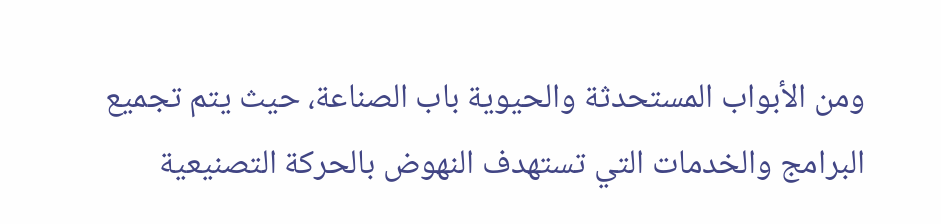ومن الأبواب المستحدثة والحيوية باب الصناعة، حيث يتم تجميع البرامج والخدمات التي تستهدف النهوض بالحركة التصنيعية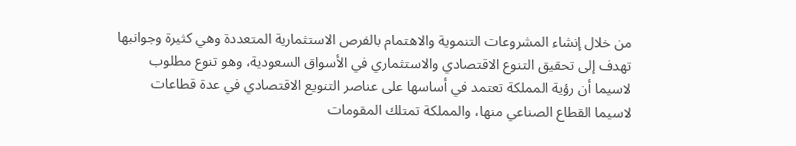من خلال إنشاء المشروعات التنموية والاهتمام بالفرص الاستثمارية المتعددة وهي كثيرة وجوانبها تهدف إلى تحقيق التنوع الاقتصادي والاستثماري في الأسواق السعودية، وهو تنوع مطلوب لاسيما أن رؤية المملكة تعتمد في أساسها على عناصر التنويع الاقتصادي في عدة قطاعات لاسيما القطاع الصناعي منها، والمملكة تمتلك المقومات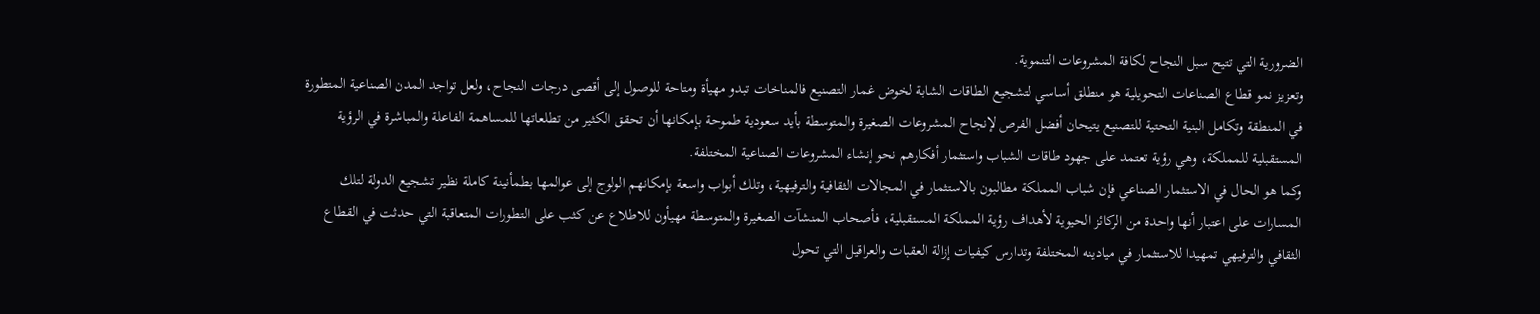الضرورية التي تتيح سبل النجاح لكافة المشروعات التنموية.
وتعزيز نمو قطاع الصناعات التحويلية هو منطلق أساسي لتشجيع الطاقات الشابة لخوض غمار التصنيع فالمناخات تبدو مهيأة ومتاحة للوصول إلى أقصى درجات النجاح، ولعل تواجد المدن الصناعية المتطورة في المنطقة وتكامل البنية التحتية للتصنيع يتيحان أفضل الفرص لإنجاح المشروعات الصغيرة والمتوسطة بأيد سعودية طموحة بإمكانها أن تحقق الكثير من تطلعاتها للمساهمة الفاعلة والمباشرة في الرؤية المستقبلية للمملكة، وهي رؤية تعتمد على جهود طاقات الشباب واستثمار أفكارهم نحو إنشاء المشروعات الصناعية المختلفة.
وكما هو الحال في الاستثمار الصناعي فإن شباب المملكة مطالبون بالاستثمار في المجالات الثقافية والترفيهية، وتلك أبواب واسعة بإمكانهم الولوج إلى عوالمها بطمأنينة كاملة نظير تشجيع الدولة لتلك المسارات على اعتبار أنها واحدة من الركائز الحيوية لأهداف رؤية المملكة المستقبلية، فأصحاب المنشآت الصغيرة والمتوسطة مهيأون للاطلاع عن كثب على التطورات المتعاقبة التي حدثت في القطاع الثقافي والترفيهي تمهيدا للاستثمار في ميادينه المختلفة وتدارس كيفيات إزالة العقبات والعراقيل التي تحول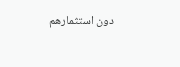دون استثمارهم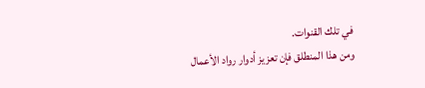في تلك القنوات.
ومن هذا المنطلق فإن تعزيز أدوار رواد الأعمال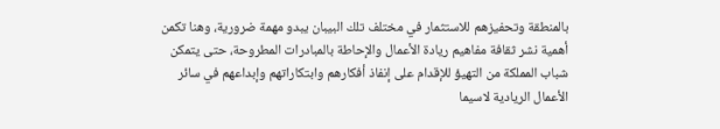بالمنطقة وتحفيزهم للاستثمار في مختلف تلك البيبان يبدو مهمة ضرورية، وهنا تكمن أهمية نشر ثقافة مفاهيم ريادة الأعمال والإحاطة بالمبادرات المطروحة، حتى يتمكن شباب المملكة من التهيؤ للإقدام على إنفاذ أفكارهم وابتكاراتهم وإبداعهم في سائر الأعمال الريادية لاسيما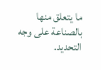ما يتعلق منها بالصناعة على وجه التحديد.